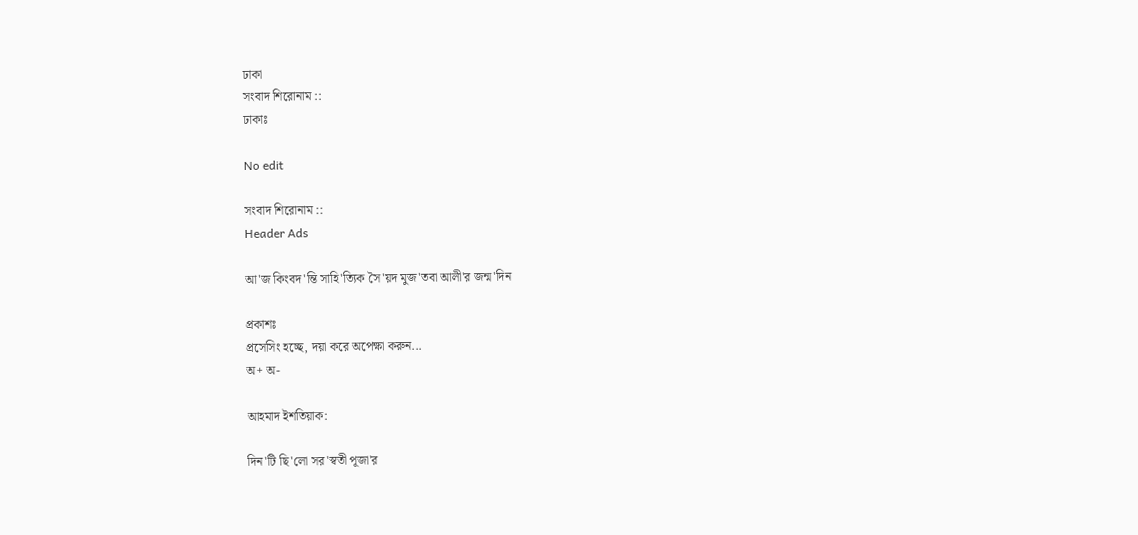ঢাকা
সংবাদ শিরোনাম ::
ঢাকাঃ

No edit

সংবাদ শিরোনাম ::
Header Ads

আ'জ কিংবদ'ন্তি সাহি'ত্যিক সৈ'য়দ মুজ'তবা আলী'র জন্ম'দিন

প্রকাশঃ
প্রসেসিং হচ্ছে, দয়া করে অপেক্ষা করুন...
অ+ অ-

আহমাদ ইশতিয়াক:

দিন'টি ছি'লো সর'স্বতী পূজা'র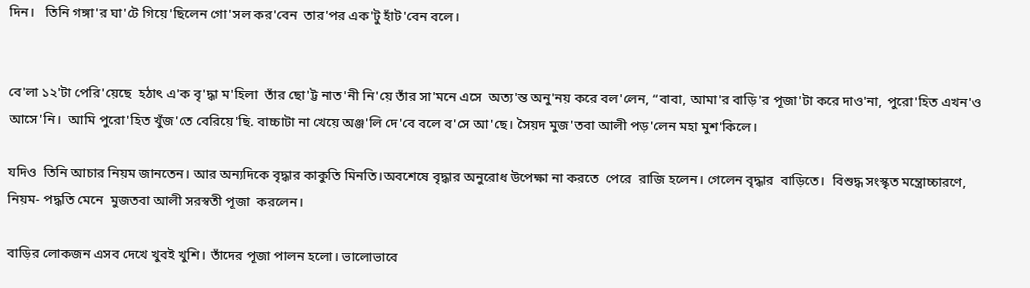দিন।   তিনি গঙ্গা'র ঘা'টে গিয়ে'ছিলেন গো'সল কর'বেন  তার'পর এক'টু হাঁট'বেন বলে।


বে'লা ১২'টা পেরি'য়েছে  হঠাৎ এ'ক বৃ'দ্ধা ম'হিলা  তাঁর ছো'ট্ট নাত'নী নি'য়ে তাঁর সা'মনে এসে  অত্য'ন্ত অনু'নয় করে বল'লেন, “বাবা, আমা'র বাড়ি'র পূজা'টা করে দাও'না, পুরো'হিত এখন'ও আসে'নি।  আমি পুরো'হিত খুঁজ'তে বেরিয়ে'ছি. বাচ্চাটা না খেয়ে অঞ্জ'লি দে'বে বলে ব'সে আ'ছে। সৈয়দ মুজ'তবা আলী পড়'লেন মহা মুশ'কিলে।

যদিও  তিনি আচার নিয়ম জানতেন। আর অন্যদিকে বৃদ্ধার কাকুতি মিনতি।অবশেষে বৃদ্ধার অনুরোধ উপেক্ষা না করতে  পেরে  রাজি হলেন। গেলেন বৃদ্ধার  বাড়িতে।  বিশুদ্ধ সংস্কৃত মন্ত্রোচ্চারণে, নিয়ম- পদ্ধতি মেনে  মুজতবা আলী সরস্বতী পূজা  করলেন।

বাড়ির লোকজন এসব দেখে খুবই খুশি। তাঁদের পূজা পালন হলো। ভালোভাবে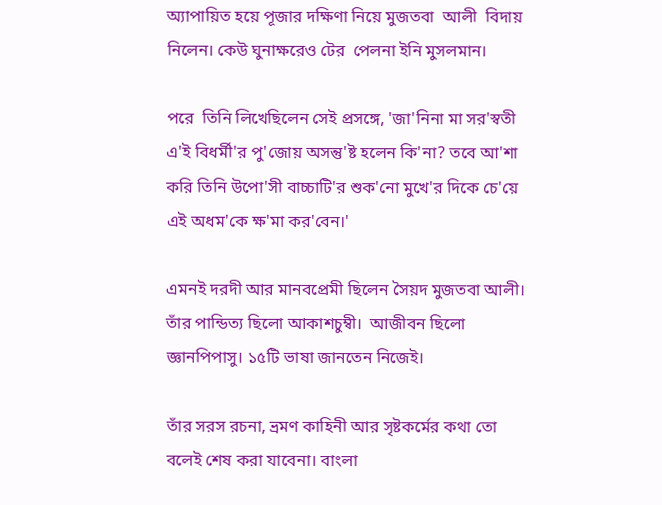অ্যাপায়িত হয়ে পূজার দক্ষিণা নিয়ে মুজতবা  আলী  বিদায় নিলেন। কেউ ঘুনাক্ষরেও টের  পেলনা ইনি মুসলমান।

পরে  তিনি লিখেছিলেন সেই প্রসঙ্গে, 'জা'নিনা মা সর'স্বতী এ'ই বিধর্মী'র পু'জোয় অসন্তু'ষ্ট হলেন কি'না? তবে আ'শা করি তিনি উপো'সী বাচ্চাটি'র শুক'নো মুখে'র দিকে চে'য়ে এই অধম'কে ক্ষ'মা কর'বেন।'

এমনই দরদী আর মানবপ্রেমী ছিলেন সৈয়দ মুজতবা আলী। তাঁর পান্ডিত্য ছিলো আকাশচুম্বী।  আজীবন ছিলো জ্ঞানপিপাসু। ১৫টি ভাষা জানতেন নিজেই।

তাঁর সরস রচনা, ভ্রমণ কাহিনী আর সৃষ্টকর্মের কথা তো বলেই শেষ করা যাবেনা। বাংলা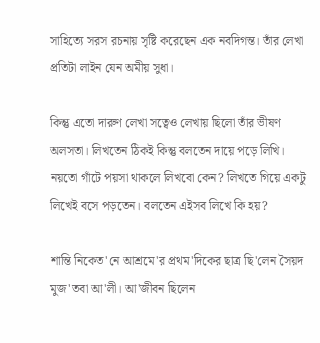সাহিত্যে সরস রচনায় সৃষ্টি করেছেন এক নবদিগন্ত। তাঁর লেখা প্রতিটা লাইন যেন অমীয় সুধা।

কিন্তু এতো দারুণ লেখা সত্বেও লেখায় ছিলো তাঁর ভীষণ অলসতা। লিখতেন ঠিকই কিন্তু বলতেন দায়ে পড়ে লিখি। নয়তো গাঁটে পয়সা থাকলে লিখবো কেন? লিখতে গিয়ে একটু লিখেই বসে পড়তেন। বলতেন এইসব লিখে কি হয়?

শান্তি নিকেত'নে আশ্রমে'র প্রথম'দিকের ছাত্র ছি'লেন সৈয়দ মুজ'তবা আ'লী। আ'জীবন ছিলেন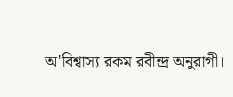অ'বিশ্বাস্য রকম রবীন্দ্র অনুরাগী।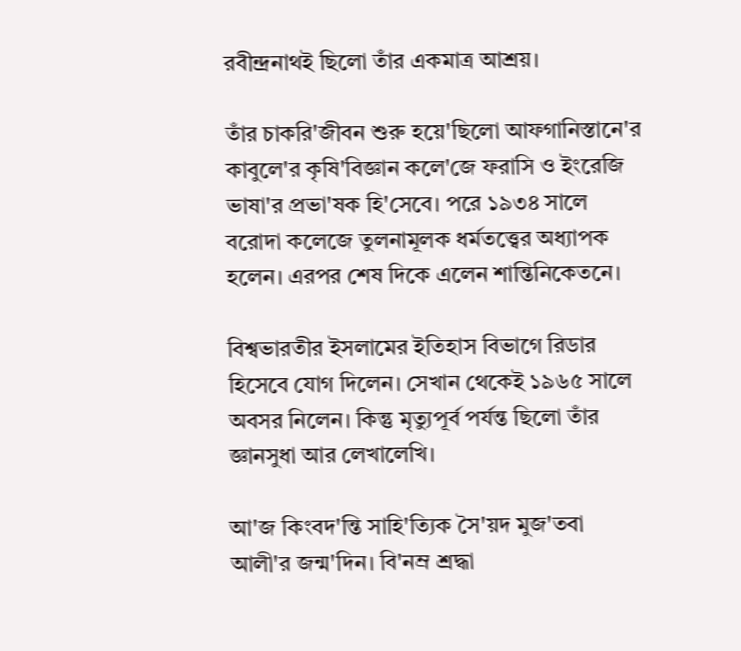রবীন্দ্রনাথই ছিলো তাঁর একমাত্র আশ্রয়।

তাঁর চাকরি'জীবন শুরু হয়ে'ছিলো আফগানিস্তানে'র কাবুলে'র কৃষি'বিজ্ঞান কলে'জে ফরাসি ও ইংরেজি ভাষা'র প্রভা'ষক হি'সেবে। পরে ১৯৩৪ সালে  বরোদা কলেজে তুলনামূলক ধর্মতত্ত্বের অধ্যাপক হলেন। এরপর শেষ দিকে এলেন শান্তিনিকেতনে।

বিশ্বভারতীর ইসলামের ইতিহাস বিভাগে রিডার  হিসেবে যোগ দিলেন। সেখান থেকেই ১৯৬৫ সালে অবসর নিলেন। কিন্তু মৃত্যুপূর্ব পর্যন্ত ছিলো তাঁর জ্ঞানসুধা আর লেখালেখি‌।

আ'জ কিংবদ'ন্তি সাহি'ত্যিক সৈ'য়দ মুজ'তবা আলী'র জন্ম'দিন। বি'নম্র শ্রদ্ধা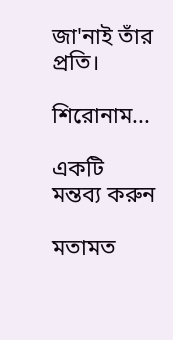জা'নাই তাঁর প্রতি।

শিরোনাম...

একটি মন্তব্য করুন

মতামত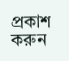প্রকাশ করুন